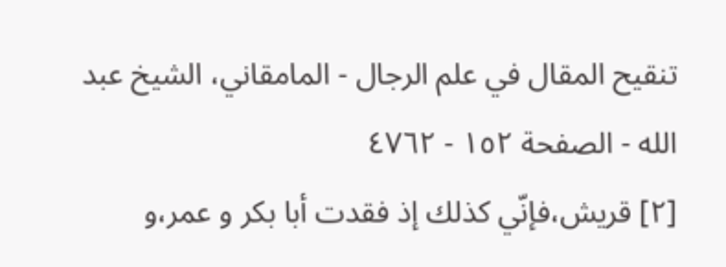تنقيح المقال في علم الرجال - المامقاني، الشيخ عبد الله - الصفحة ١٥٢ - ٤٧٦٢
[٢] قريش،فإنّي كذلك إذ فقدت أبا بكر و عمر،و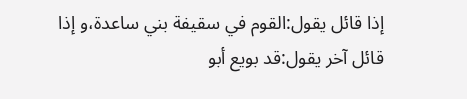إذا قائل يقول:القوم في سقيفة بني ساعدة،و إذا قائل آخر يقول:قد بويع أبو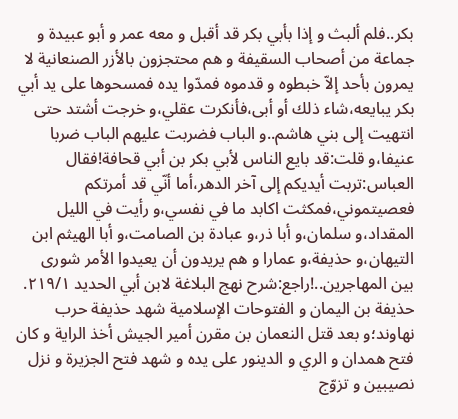بكر..فلم ألبث و إذا بأبي بكر قد أقبل و معه عمر و أبو عبيدة و جماعة من أصحاب السقيفة و هم محتجزون بالأزر الصنعانية لا يمرون بأحد إلاّ خبطوه و قدموه فمدّوا يده فمسحوها على يد أبي بكر يبايعه،شاء ذلك أو أبى،فأنكرت عقلي،و خرجت أشتد حتى انتهيت إلى بني هاشم..و الباب فضربت عليهم الباب ضربا عنيفا،و قلت:قد بايع الناس لأبي بكر بن أبي قحافة!فقال العباس:تربت أيديكم إلى آخر الدهر،أما أنّي قد أمرتكم فعصيتموني،فمكثت اكابد ما في نفسي،و رأيت في الليل المقداد،و سلمان،و أبا ذر،و عبادة بن الصامت،و أبا الهيثم ابن التيهان،و حذيفة،و عمارا و هم يريدون أن يعيدوا الأمر شورى بين المهاجرين..!راجع:شرح نهج البلاغة لابن أبي الحديد ٢١٩/١. حذيفة بن اليمان و الفتوحات الإسلامية شهد حذيفة حرب نهاوند؛و بعد قتل النعمان بن مقرن أمير الجيش أخذ الراية و كان فتح همدان و الري و الدينور على يده و شهد فتح الجزيرة و نزل نصيبين و تزوّج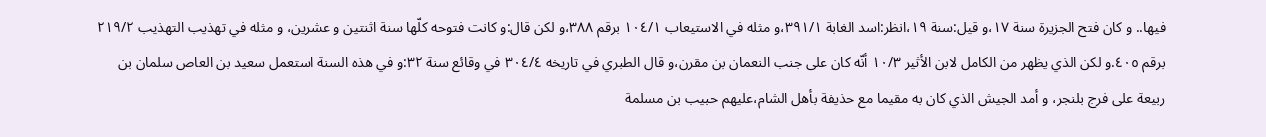فيها.. و كان فتح الجزيرة سنة ١٧،و قيل:سنة ١٩،انظر:اسد الغابة ٣٩١/١،و مثله في الاستيعاب ١٠٤/١ برقم ٣٨٨،و لكن قال:و كانت فتوحه كلّها سنة اثنتين و عشرين، و مثله في تهذيب التهذيب ٢١٩/٢ برقم ٤٠٥.و لكن الذي يظهر من الكامل لابن الأثير ١٠/٣ أنّه كان على جنب النعمان بن مقرن،و قال الطبري في تاريخه ٣٠٤/٤ في وقائع سنة ٣٢:و في هذه السنة استعمل سعيد بن العاص سلمان بن ربيعة على فرج بلنجر، و أمد الجيش الذي كان به مقيما مع حذيفة بأهل الشام،عليهم حبيب بن مسلمة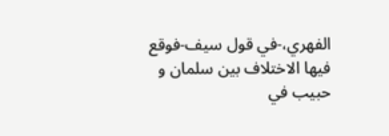الفهري،-في قول سيف-فوقع فيها الاختلاف بين سلمان و حبيب في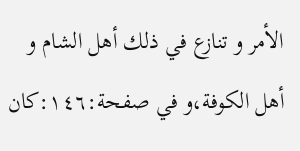الأمر و تنازع في ذلك أهل الشام و أهل الكوفة،و في صفحة:١٤٦:كان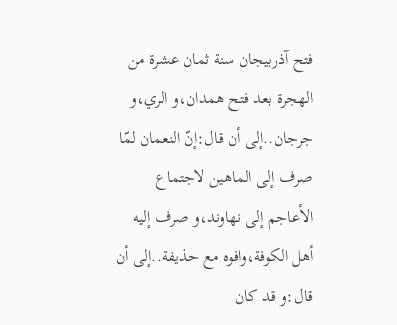فتح آذربيجان سنة ثمان عشرة من الهجرة بعد فتح همدان،و الري،و جرجان..إلى أن قال:إنّ النعمان لمّا صرف إلى الماهين لاجتماع الأعاجم إلى نهاوند،و صرف إليه أهل الكوفة،وافوه مع حذيفة..إلى أن قال:و قد كان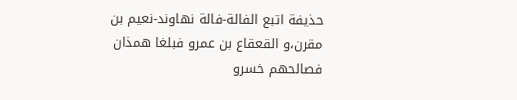حذيفة اتبع الفالة-فالة نهاوند-نعيم بن مقرن،و القعقاع بن عمرو فبلغا همذان فصالحهم خسرو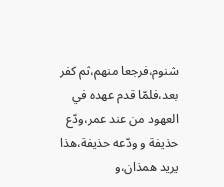شنوم،فرجعا منهم،ثم كفر بعد،فلمّا قدم عهده في العهود من عند عمر،ودّع حذيفة و ودّعه حذيفة،هذا يريد همذان،و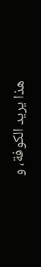هذا يريد الكوفة، و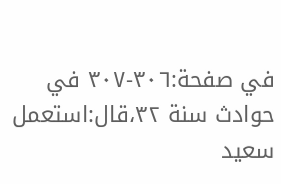في صفحة:٣٠٦-٣٠٧ في حوادث سنة ٣٢،قال:استعمل سعيد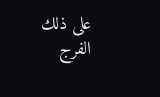على ذلك الفرج